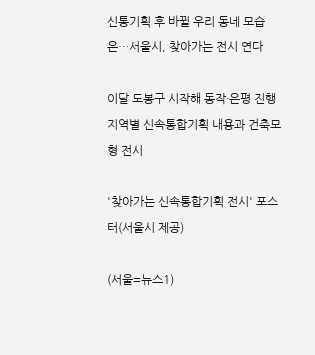신통기획 후 바뀔 우리 동네 모습은…서울시, 찾아가는 전시 연다

이달 도봉구 시작해 동작·은평 진행
지역별 신속통합기획 내용과 건축모형 전시

'찾아가는 신속통합기획 전시' 포스터(서울시 제공)

(서울=뉴스1)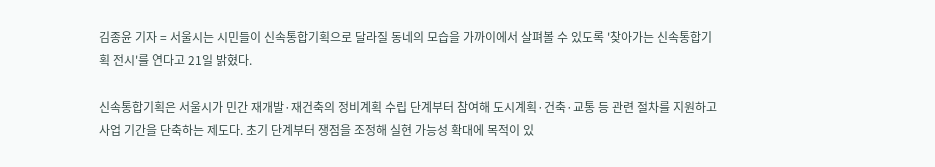김종윤 기자 = 서울시는 시민들이 신속통합기획으로 달라질 동네의 모습을 가까이에서 살펴볼 수 있도록 '찾아가는 신속통합기획 전시'를 연다고 21일 밝혔다.

신속통합기획은 서울시가 민간 재개발·재건축의 정비계획 수립 단계부터 참여해 도시계획·건축·교통 등 관련 절차를 지원하고 사업 기간을 단축하는 제도다. 초기 단계부터 쟁점을 조정해 실현 가능성 확대에 목적이 있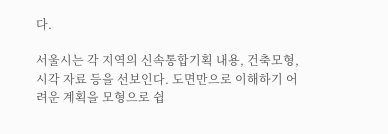다.

서울시는 각 지역의 신속통합기획 내용, 건축모형, 시각 자료 등을 선보인다. 도면만으로 이해하기 어려운 계획을 모형으로 쉽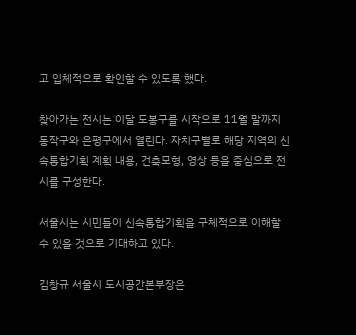고 입체적으로 확인할 수 있도록 했다.

찾아가는 전시는 이달 도봉구를 시작으로 11월 말까지 동작구와 은평구에서 열린다. 자치구별로 해당 지역의 신속통합기획 계획 내용, 건축모형, 영상 등을 중심으로 전시를 구성한다.

서울시는 시민들이 신속통합기획을 구체적으로 이해할 수 있을 것으로 기대하고 있다.

김창규 서울시 도시공간본부장은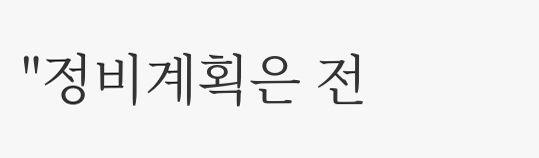"정비계획은 전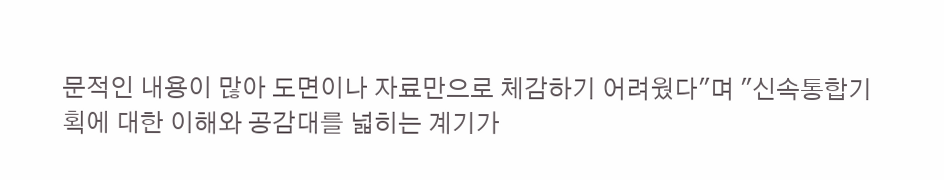문적인 내용이 많아 도면이나 자료만으로 체감하기 어려웠다"며 "신속통합기획에 대한 이해와 공감대를 넓히는 계기가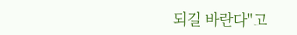되길 바란다"고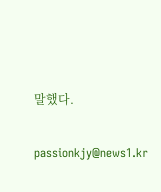말했다.

passionkjy@news1.kr